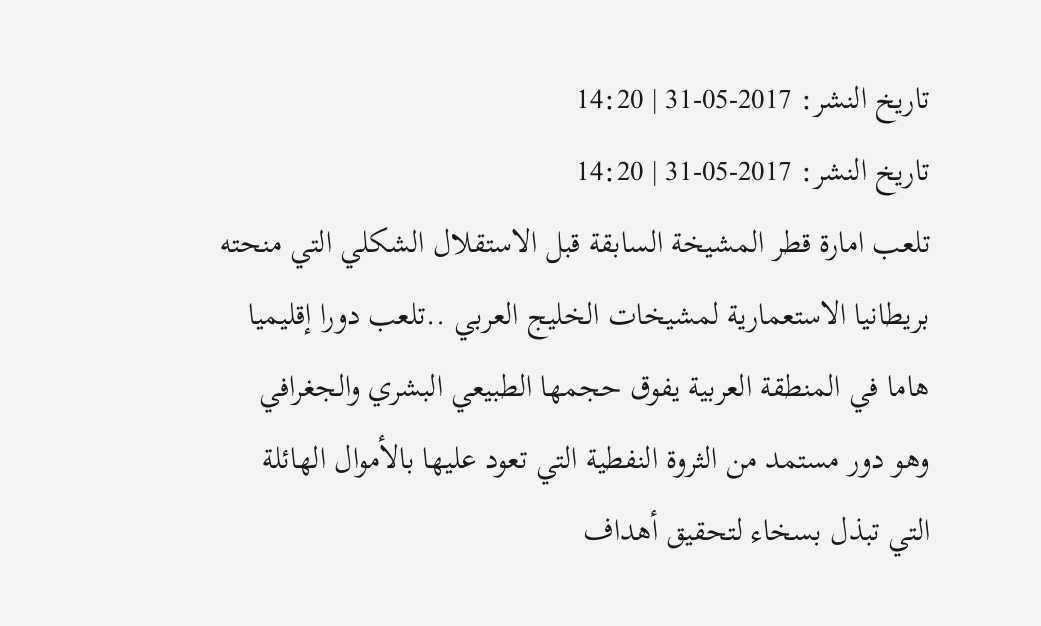تاريخ النشر: 2017-05-31 | 14:20
تاريخ النشر: 2017-05-31 | 14:20
تلعب امارة قطر المشيخة السابقة قبل الاستقلال الشكلي التي منحته بريطانيا الاستعمارية لمشيخات الخليج العربي ..تلعب دورا إقليميا هاما في المنطقة العربية يفوق حجمها الطبيعي البشري والجغرافي وهو دور مستمد من الثروة النفطية التي تعود عليها بالأموال الهائلة التي تبذل بسخاء لتحقيق أهداف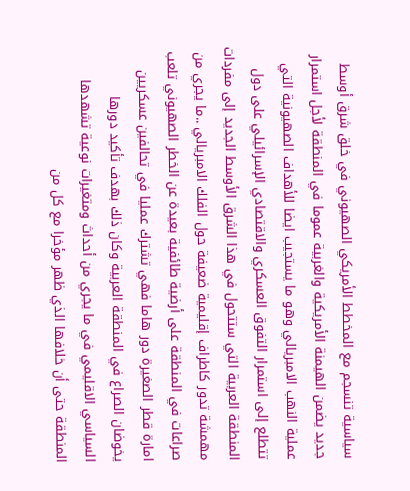سياسية تنسجم مع المخطط الأمريكي الصهيوني في خلق شرق أوسط جديد يضمن الهيمنة الأمريكية والغربية عموما في المنطقة لأجل استمرار عملية النهب الامبريالي وهو ما يستجيب ايضا للأهداف الصهيونية التي تتطلع إلى استمرار التفوق العسكري والاقتصادي الإسرائيلي على دول المنطقة العربية التي ستتحول في هذا الشرق الأوسط الجديد إلى مفردات مهمشة تدور كاطراف إقليمية ضعيفة حول الفلك الامبريالي ..ما يجري من صراعات في المنطقة على أرضية طائفية بعيدة عن الخطر الصهيوني تلعب امارة قطر الصغيرة دور هاما فهي تشترك عمليا في تحالفين عسكريين يخوضان الصراع في المنطقة العربية وكان ذلك بهدف تأكيد دورها السياسي الاقليمي في ما يجري من أحداث ومتغيرات نوعية تشهدها المنطقة حتى أن خلافها الذي ظهر مؤخرا مع كل من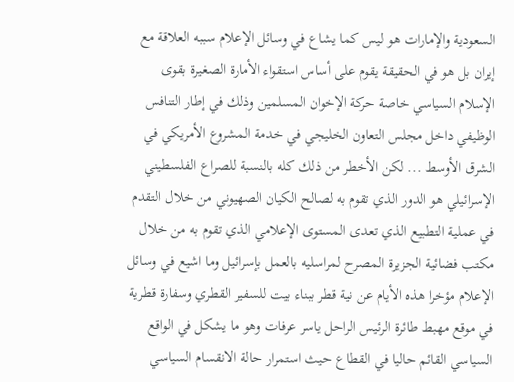السعودية والإمارات هو ليس كما يشاع في وسائل الإعلام سببه العلاقة مع إيران بل هو في الحقيقة يقوم على أساس استقواء الأمارة الصغيرة بقوى الإسلام السياسي خاصة حركة الإخوان المسلمين وذلك في إطار التنافس الوظيفي داخل مجلس التعاون الخليجي في خدمة المشروع الأمريكي في الشرق الأوسط ... لكن الأخطر من ذلك كله بالنسبة للصراع الفلسطيني الإسرائيلي هو الدور الذي تقوم به لصالح الكيان الصهيوني من خلال التقدم في عملية التطبيع الذي تعدى المستوى الإعلامي الذي تقوم به من خلال مكتب فضائية الجزيرة المصرح لمراسليه بالعمل بإسرائيل وما اشيع في وسائل الإعلام مؤخرا هذه الأيام عن نية قطر ببناء بيت للسفير القطري وسفارة قطرية في موقع مهبط طائرة الرئيس الراحل ياسر عرفات وهو ما يشكل في الواقع السياسي القائم حاليا في القطاع حيث استمرار حالة الانقسام السياسي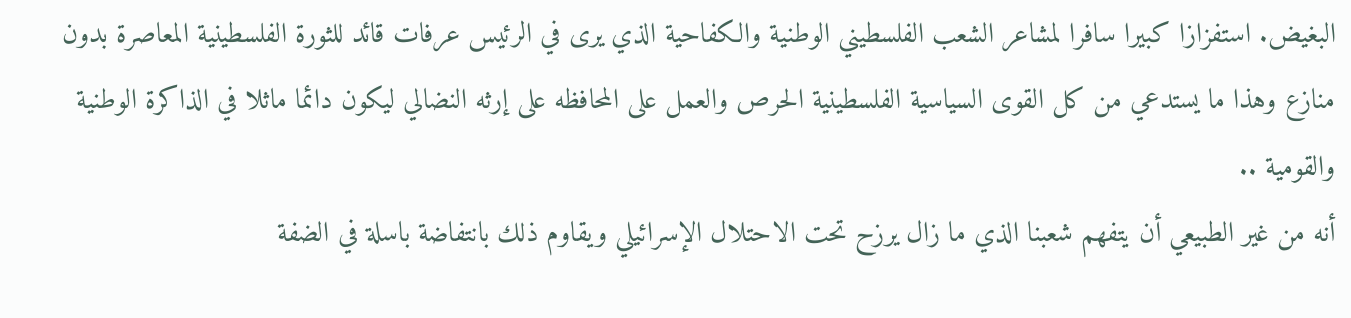البغيض. استفزازا كبيرا سافرا لمشاعر الشعب الفلسطيني الوطنية والكفاحية الذي يرى في الرئيس عرفات قائد للثورة الفلسطينية المعاصرة بدون منازع وهذا ما يستدعي من كل القوى السياسية الفلسطينية الحرص والعمل على المحافظه على إرثه النضالي ليكون دائما ماثلا في الذاكرة الوطنية والقومية ..
أنه من غير الطبيعي أن يتفهم شعبنا الذي ما زال يرزح تحت الاحتلال الإسرائيلي ويقاوم ذلك بانتفاضة باسلة في الضفة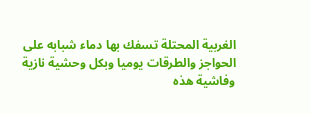الغربية المحتلة تسفك بها دماء شبابه على الحواجز والطرقات يوميا وبكل وحشية نازية وفاشية هذه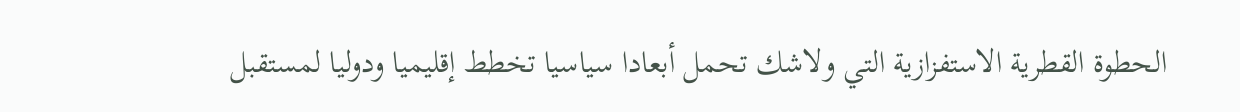الحطوة القطرية الاستفزازية التي ولاشك تحمل أبعادا سياسيا تخطط إقليميا ودوليا لمستقبل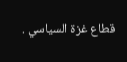قطاع غزة السياسي .